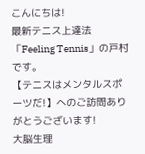こんにちは!
最新テニス上達法「Feeling Tennis」の戸村です。
【テニスはメンタルスポーツだ!】へのご訪問ありがとうございます!
大脳生理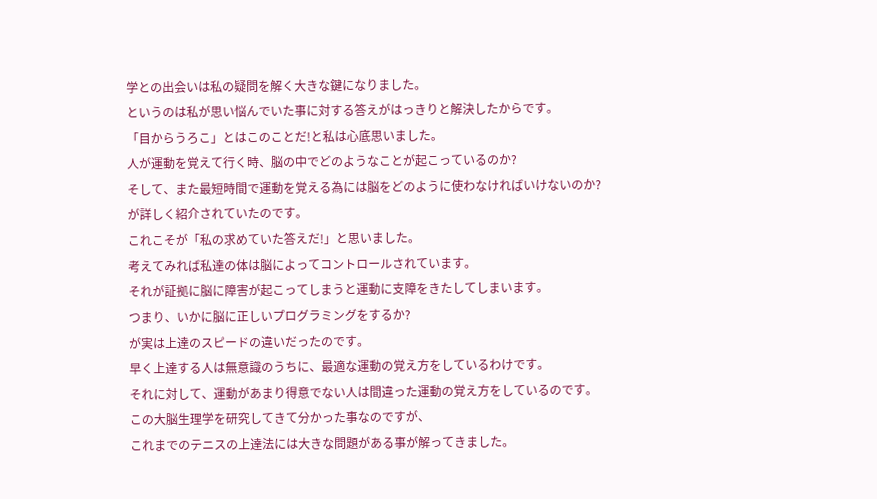学との出会いは私の疑問を解く大きな鍵になりました。
というのは私が思い悩んでいた事に対する答えがはっきりと解決したからです。
「目からうろこ」とはこのことだ!と私は心底思いました。
人が運動を覚えて行く時、脳の中でどのようなことが起こっているのか?
そして、また最短時間で運動を覚える為には脳をどのように使わなければいけないのか?
が詳しく紹介されていたのです。
これこそが「私の求めていた答えだ!」と思いました。
考えてみれば私達の体は脳によってコントロールされています。
それが証拠に脳に障害が起こってしまうと運動に支障をきたしてしまいます。
つまり、いかに脳に正しいプログラミングをするか?
が実は上達のスピードの違いだったのです。
早く上達する人は無意識のうちに、最適な運動の覚え方をしているわけです。
それに対して、運動があまり得意でない人は間違った運動の覚え方をしているのです。
この大脳生理学を研究してきて分かった事なのですが、
これまでのテニスの上達法には大きな問題がある事が解ってきました。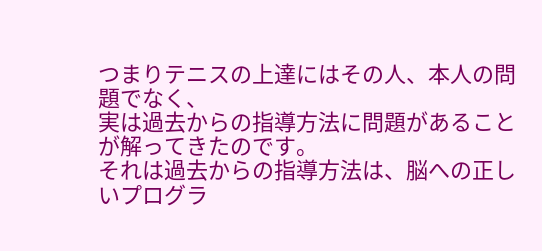つまりテニスの上達にはその人、本人の問題でなく、
実は過去からの指導方法に問題があることが解ってきたのです。
それは過去からの指導方法は、脳への正しいプログラ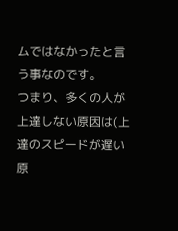ムではなかったと言う事なのです。
つまり、多くの人が上達しない原因は(上達のスピードが遅い原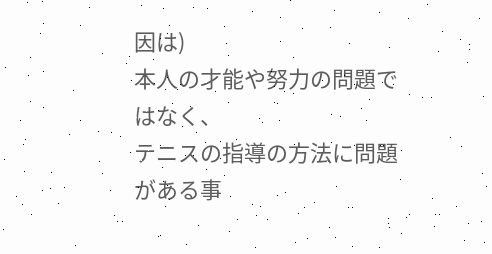因は)
本人の才能や努力の問題ではなく、
テニスの指導の方法に問題がある事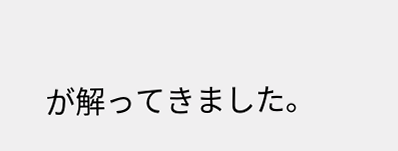が解ってきました。